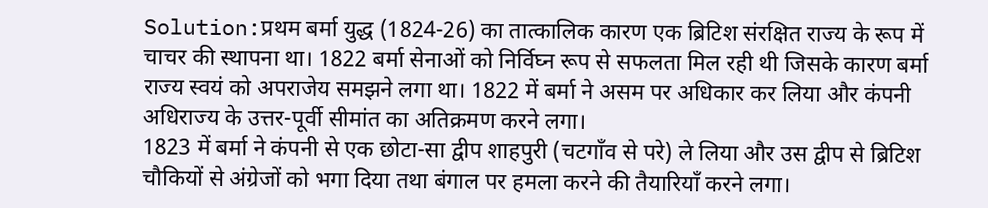Solution:प्रथम बर्मा युद्ध (1824-26) का तात्कालिक कारण एक ब्रिटिश संरक्षित राज्य के रूप में चाचर की स्थापना था। 1822 बर्मा सेनाओं को निर्विघ्न रूप से सफलता मिल रही थी जिसके कारण बर्मा राज्य स्वयं को अपराजेय समझने लगा था। 1822 में बर्मा ने असम पर अधिकार कर लिया और कंपनी अधिराज्य के उत्तर-पूर्वी सीमांत का अतिक्रमण करने लगा।
1823 में बर्मा ने कंपनी से एक छोटा-सा द्वीप शाहपुरी (चटगाँव से परे) ले लिया और उस द्वीप से ब्रिटिश चौकियों से अंग्रेजों को भगा दिया तथा बंगाल पर हमला करने की तैयारियाँ करने लगा।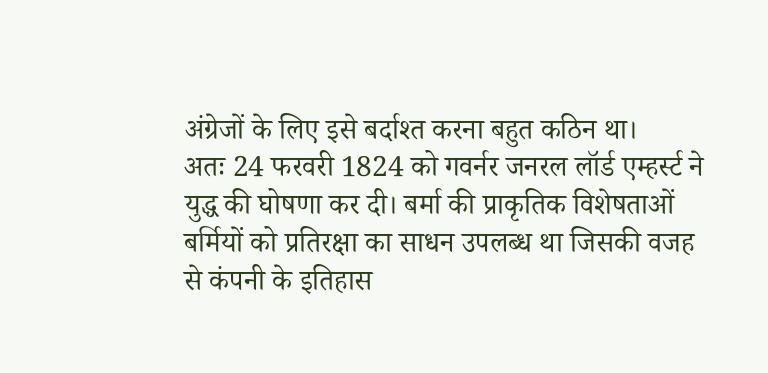अंग्रेजों के लिए इसे बर्दाश्त करना बहुत कठिन था।
अतः 24 फरवरी 1824 को गवर्नर जनरल लॉर्ड एम्हर्स्ट ने युद्ध की घोषणा कर दी। बर्मा की प्राकृतिक विशेषताओं बर्मियों को प्रतिरक्षा का साधन उपलब्ध था जिसकी वजह से कंपनी के इतिहास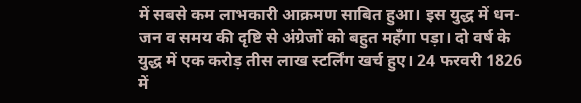में सबसे कम लाभकारी आक्रमण साबित हुआ। इस युद्ध में धन-जन व समय की दृष्टि से अंग्रेजों को बहुत महँगा पड़ा। दो वर्ष के युद्ध में एक करोड़ तीस लाख स्टर्लिंग खर्च हुए। 24 फरवरी 1826 में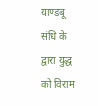याण्डबू संधि के द्वारा युद्ध को विराम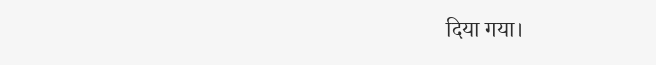दिया गया।